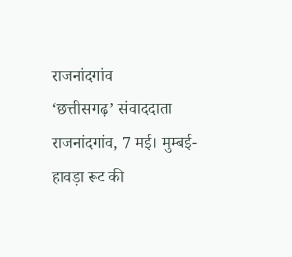राजनांदगांव
‘छत्तीसगढ़’ संवाददाता
राजनांदगांव, 7 मई। मुम्बई-हावड़ा रूट की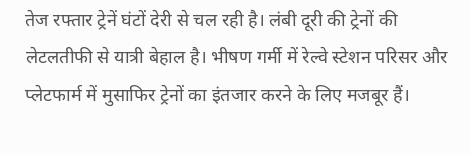तेज रफ्तार ट्रेनें घंटों देरी से चल रही है। लंबी दूरी की ट्रेनों की लेटलतीफी से यात्री बेहाल है। भीषण गर्मी में रेल्वे स्टेशन परिसर और प्लेटफार्म में मुसाफिर ट्रेनों का इंतजार करने के लिए मजबूर हैं।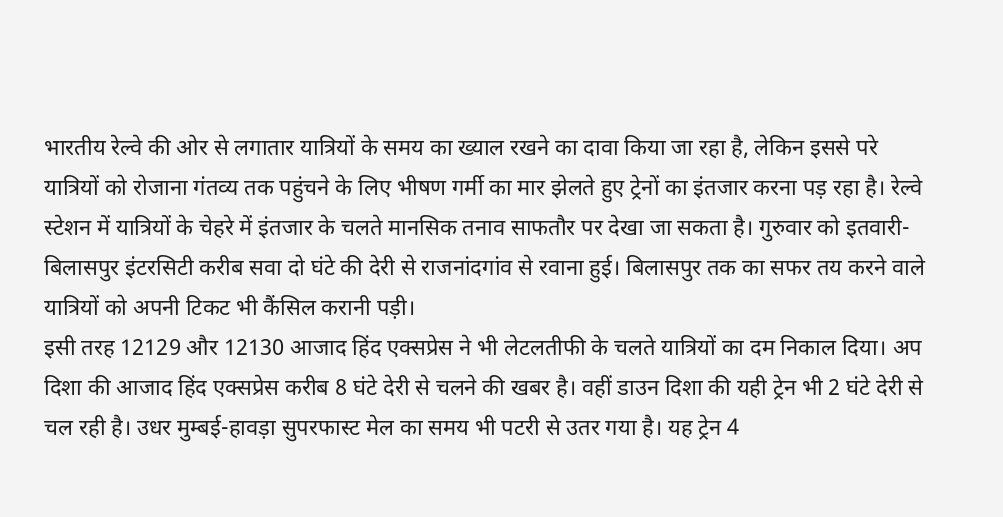भारतीय रेल्वे की ओर से लगातार यात्रियों के समय का ख्याल रखने का दावा किया जा रहा है, लेकिन इससे परे यात्रियों को रोजाना गंतव्य तक पहुंचने के लिए भीषण गर्मी का मार झेलते हुए ट्रेनों का इंतजार करना पड़ रहा है। रेल्वे स्टेशन में यात्रियों के चेहरे में इंतजार के चलते मानसिक तनाव साफतौर पर देखा जा सकता है। गुरुवार को इतवारी-बिलासपुर इंटरसिटी करीब सवा दो घंटे की देरी से राजनांदगांव से रवाना हुई। बिलासपुर तक का सफर तय करने वाले यात्रियों को अपनी टिकट भी कैंसिल करानी पड़ी।
इसी तरह 12129 और 12130 आजाद हिंद एक्सप्रेस ने भी लेटलतीफी के चलते यात्रियों का दम निकाल दिया। अप दिशा की आजाद हिंद एक्सप्रेस करीब 8 घंटे देरी से चलने की खबर है। वहीं डाउन दिशा की यही ट्रेन भी 2 घंटे देरी से चल रही है। उधर मुम्बई-हावड़ा सुपरफास्ट मेल का समय भी पटरी से उतर गया है। यह ट्रेन 4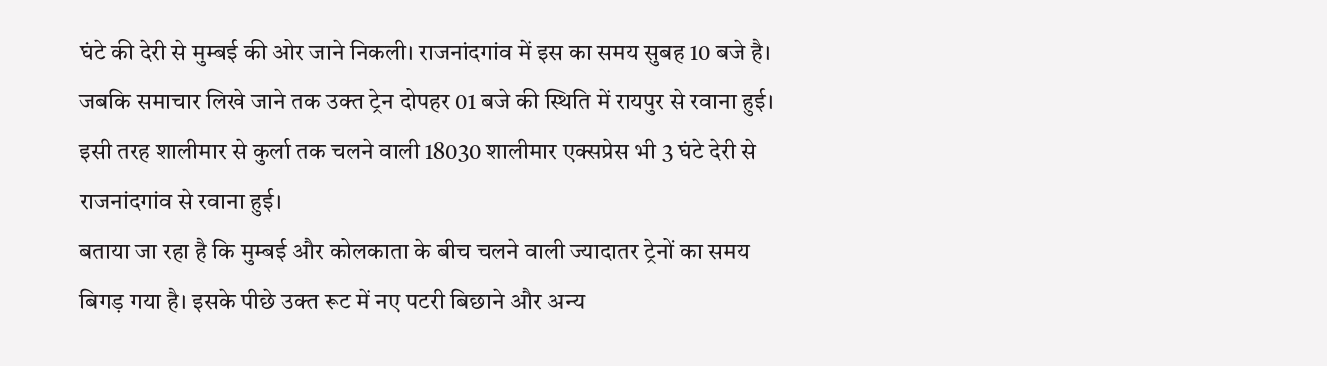घंटे की देरी से मुम्बई की ओर जाने निकली। राजनांदगांव में इस का समय सुबह 10 बजे है। जबकि समाचार लिखे जाने तक उक्त ट्रेन दोपहर 01 बजे की स्थिति में रायपुर से रवाना हुई। इसी तरह शालीमार से कुर्ला तक चलने वाली 18030 शालीमार एक्सप्रेस भी 3 घंटे देरी से राजनांदगांव से रवाना हुई।
बताया जा रहा है कि मुम्बई और कोलकाता के बीच चलने वाली ज्यादातर ट्रेनों का समय बिगड़ गया है। इसके पीछे उक्त रूट में नए पटरी बिछाने और अन्य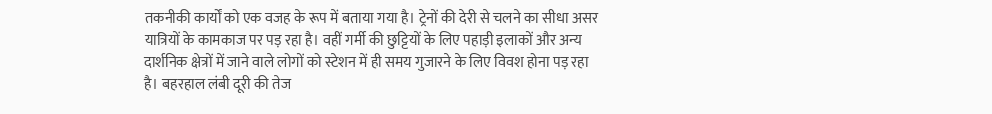तकनीकी कार्यों को एक वजह के रूप में बताया गया है। ट्रेनों की देरी से चलने का सीधा असर यात्रियों के कामकाज पर पड़ रहा है। वहीं गर्मी की छुट्टियों के लिए पहाड़ी इलाकों और अन्य दार्शनिक क्षेत्रों में जाने वाले लोगों को स्टेशन में ही समय गुजारने के लिए विवश होना पड़ रहा है। बहरहाल लंबी दूरी की तेज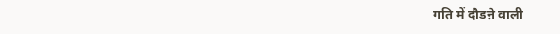गति में दौडऩे वाली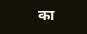का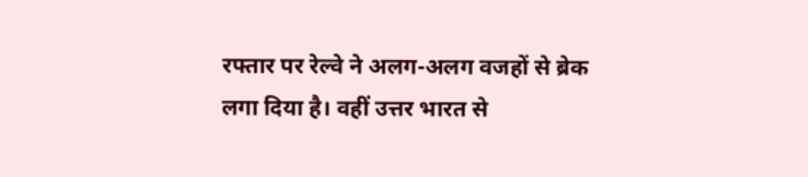रफ्तार पर रेल्वे ने अलग-अलग वजहों से ब्रेक लगा दिया है। वहीं उत्तर भारत से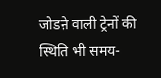जोडऩे वाली ट्रेनों की स्थिति भी समय-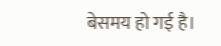बेसमय हो गई है।